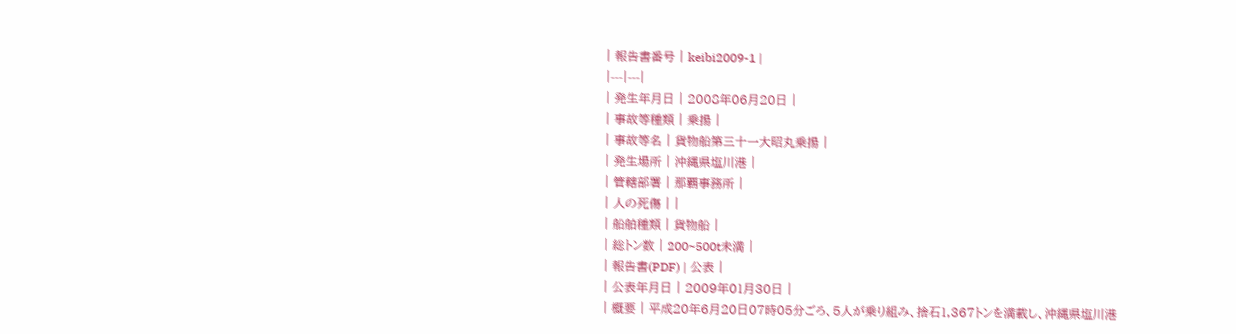| 報告書番号 | keibi2009-1 |
|---|---|
| 発生年月日 | 2008年06月20日 |
| 事故等種類 | 乗揚 |
| 事故等名 | 貨物船第三十一大昭丸乗揚 |
| 発生場所 | 沖縄県塩川港 |
| 管轄部署 | 那覇事務所 |
| 人の死傷 | |
| 船舶種類 | 貨物船 |
| 総トン数 | 200~500t未満 |
| 報告書(PDF) | 公表 |
| 公表年月日 | 2009年01月30日 |
| 概要 | 平成20年6月20日07時05分ごろ、5人が乗り組み、捨石1,367トンを満載し、沖縄県塩川港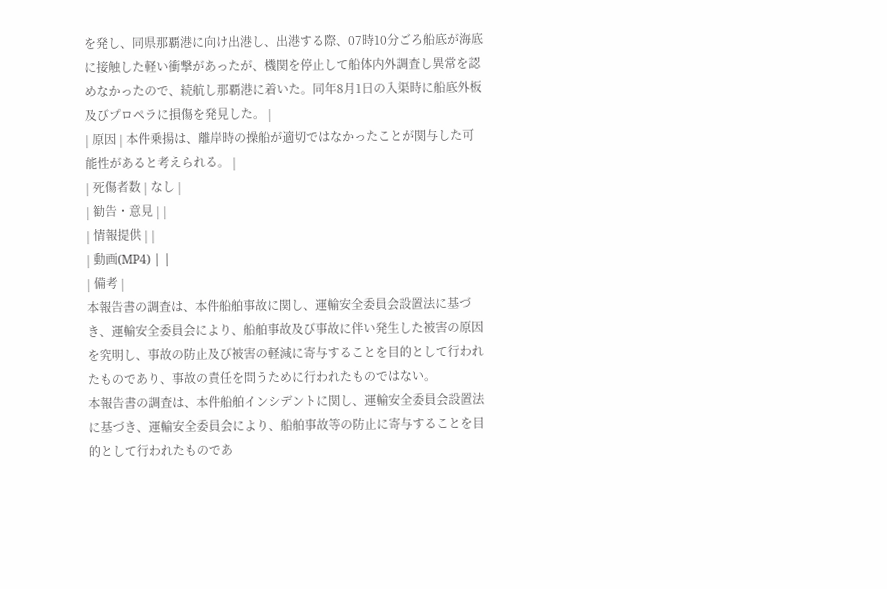を発し、同県那覇港に向け出港し、出港する際、07時10分ごろ船底が海底に接触した軽い衝撃があったが、機関を停止して船体内外調査し異常を認めなかったので、続航し那覇港に着いた。同年8月1日の入渠時に船底外板及びプロペラに損傷を発見した。 |
| 原因 | 本件乗揚は、離岸時の操船が適切ではなかったことが関与した可能性があると考えられる。 |
| 死傷者数 | なし |
| 勧告・意見 | |
| 情報提供 | |
| 動画(MP4) | |
| 備考 |
本報告書の調査は、本件船舶事故に関し、運輸安全委員会設置法に基づき、運輸安全委員会により、船舶事故及び事故に伴い発生した被害の原因を究明し、事故の防止及び被害の軽減に寄与することを目的として行われたものであり、事故の責任を問うために行われたものではない。
本報告書の調査は、本件船舶インシデントに関し、運輸安全委員会設置法に基づき、運輸安全委員会により、船舶事故等の防止に寄与することを目的として行われたものであ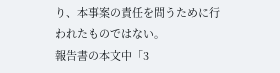り、本事案の責任を問うために行われたものではない。
報告書の本文中「3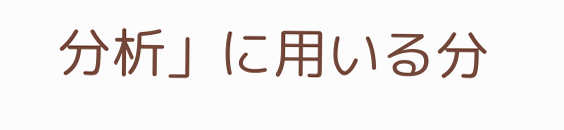分析」に用いる分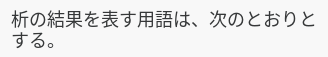析の結果を表す用語は、次のとおりとする。